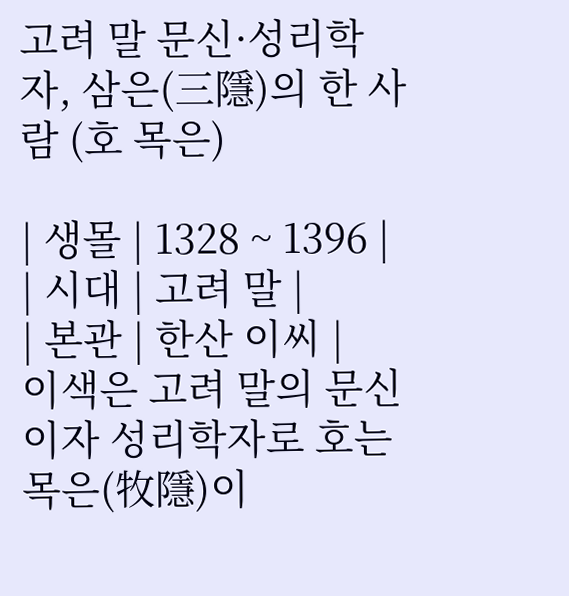고려 말 문신·성리학자, 삼은(三隱)의 한 사람 (호 목은)

| 생몰 | 1328 ~ 1396 |
| 시대 | 고려 말 |
| 본관 | 한산 이씨 |
이색은 고려 말의 문신이자 성리학자로 호는 목은(牧隱)이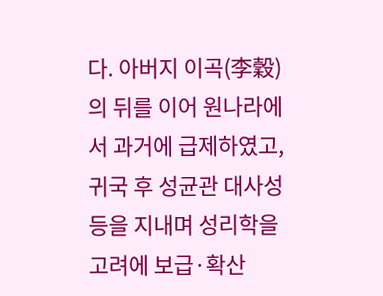다. 아버지 이곡(李穀)의 뒤를 이어 원나라에서 과거에 급제하였고, 귀국 후 성균관 대사성 등을 지내며 성리학을 고려에 보급·확산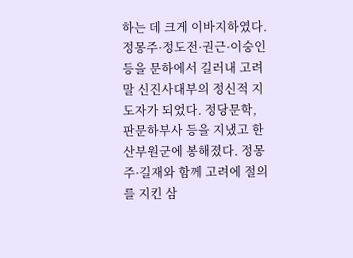하는 데 크게 이바지하였다.
정몽주·정도전·권근·이숭인 등을 문하에서 길러내 고려 말 신진사대부의 정신적 지도자가 되었다. 정당문학, 판문하부사 등을 지냈고 한산부원군에 봉해졌다. 정몽주·길재와 함께 고려에 절의를 지킨 삼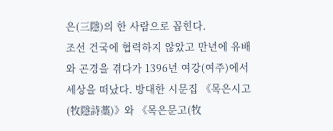은(三隱)의 한 사람으로 꼽힌다.
조선 건국에 협력하지 않았고 만년에 유배와 곤경을 겪다가 1396년 여강(여주)에서 세상을 떠났다. 방대한 시문집 《목은시고(牧隱詩藁)》와 《목은문고(牧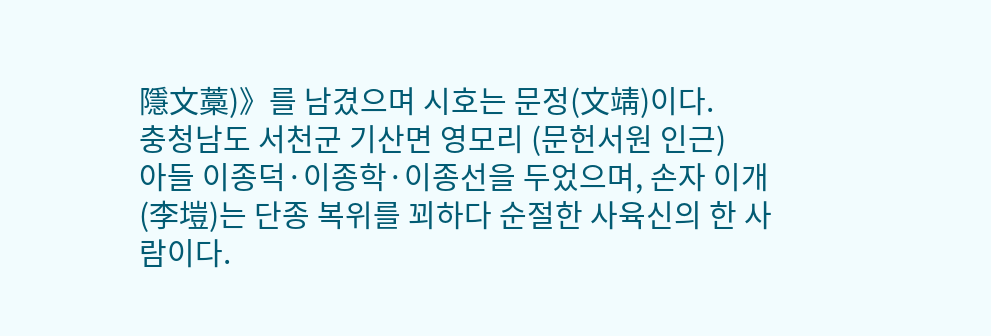隱文藁)》를 남겼으며 시호는 문정(文靖)이다.
충청남도 서천군 기산면 영모리 (문헌서원 인근)
아들 이종덕·이종학·이종선을 두었으며, 손자 이개(李塏)는 단종 복위를 꾀하다 순절한 사육신의 한 사람이다.